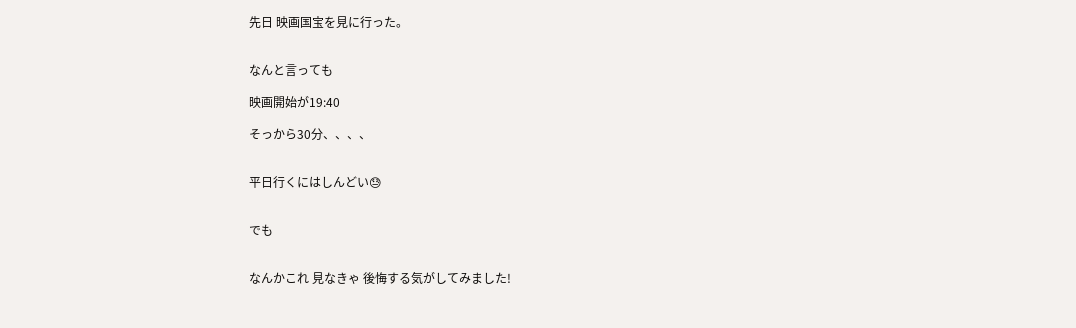先日 映画国宝を見に行った。


なんと言っても

映画開始が19:40

そっから30分、、、、


平日行くにはしんどい😓


でも


なんかこれ 見なきゃ 後悔する気がしてみました!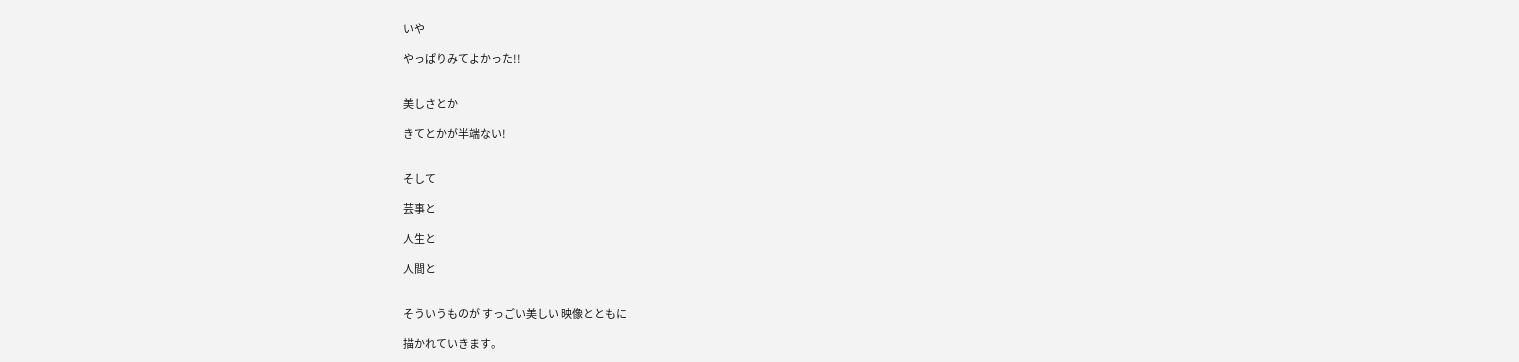いや

やっぱりみてよかった!!


美しさとか

きてとかが半端ない!


そして

芸事と

人生と

人間と


そういうものが すっごい美しい 映像とともに

描かれていきます。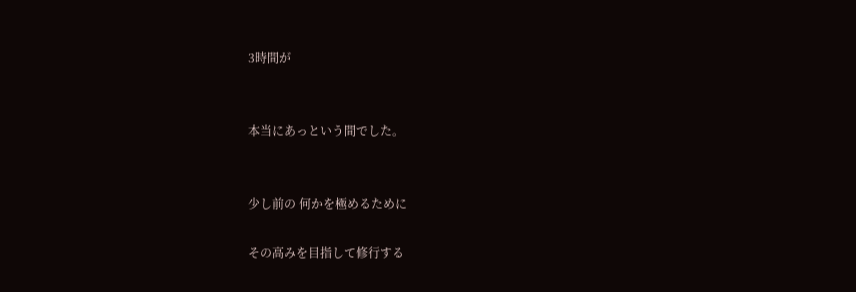3時間が


本当にあっという間でした。


少し前の 何かを極めるために

その高みを目指して修行する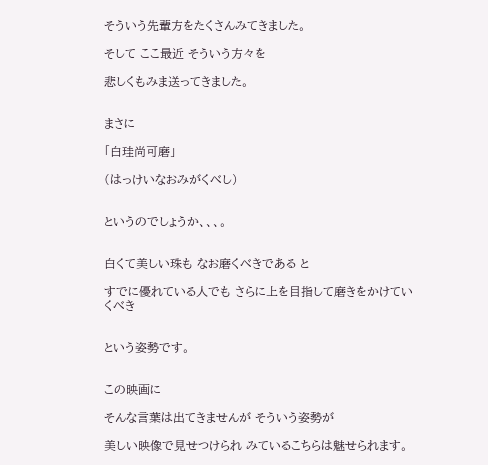そういう先輩方をたくさんみてきました。

そして ここ最近 そういう方々を

悲しくもみま送ってきました。


まさに

「白珪尚可磨」

(はっけいなおみがくべし)


というのでしょうか、、、。


白くて美しい珠も なお磨くべきである と

すでに優れている人でも さらに上を目指して磨きをかけていくべき


という姿勢です。


この映画に

そんな言葉は出てきませんが そういう姿勢が

美しい映像で見せつけられ みているこちらは魅せられます。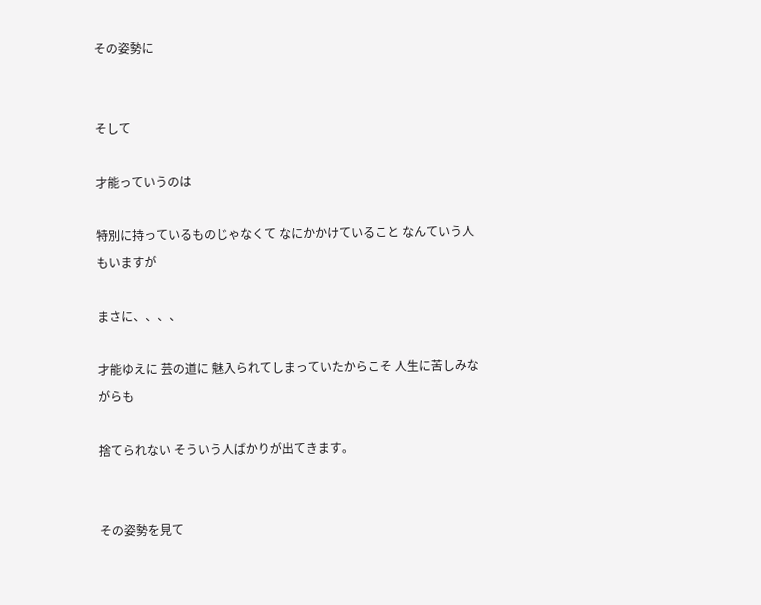その姿勢に


そして

才能っていうのは

特別に持っているものじゃなくて なにかかけていること なんていう人もいますが

まさに、、、、

才能ゆえに 芸の道に 魅入られてしまっていたからこそ 人生に苦しみながらも

捨てられない そういう人ばかりが出てきます。


その姿勢を見て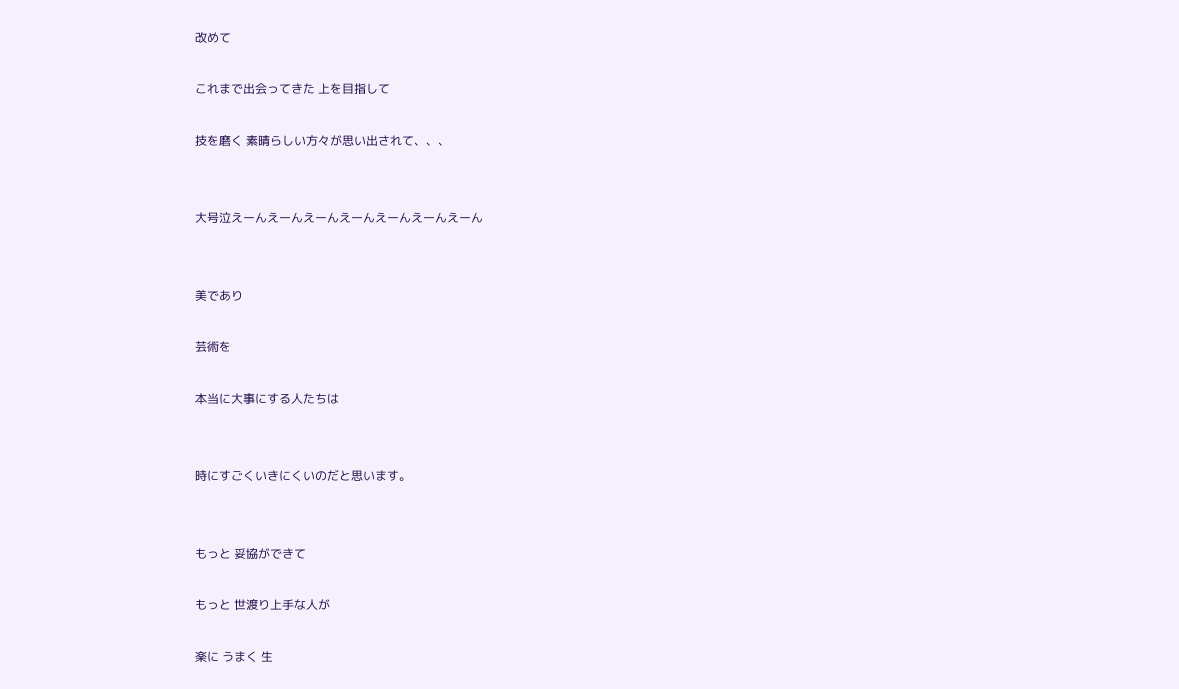改めて

これまで出会ってきた 上を目指して

技を磨く 素晴らしい方々が思い出されて、、、


大号泣えーんえーんえーんえーんえーんえーんえーん


美であり

芸術を

本当に大事にする人たちは


時にすごくいきにくいのだと思います。


もっと 妥協ができて

もっと 世渡り上手な人が

楽に うまく 生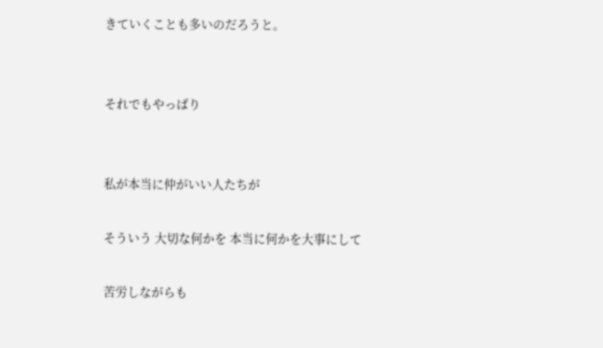きていくことも多いのだろうと。


それでもやっぱり


私が本当に仲がいい人たちが

そういう 大切な何かを 本当に何かを大事にして

苦労しながらも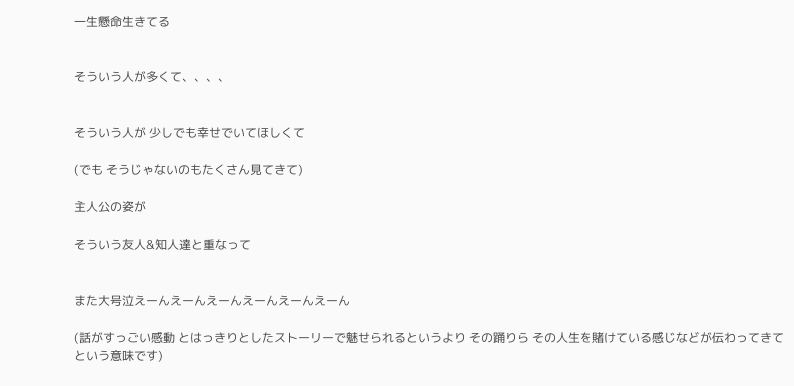一生懸命生きてる


そういう人が多くて、、、、


そういう人が 少しでも幸せでいてほしくて

(でも そうじゃないのもたくさん見てきて)

主人公の姿が

そういう友人&知人達と重なって


また大号泣えーんえーんえーんえーんえーんえーん

(話がすっごい感動 とはっきりとしたストーリーで魅せられるというより その踊りら その人生を賭けている感じなどが伝わってきて という意味です)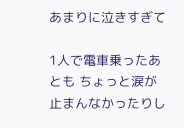あまりに泣きすぎて

1人で電車乗ったあとも ちょっと涙が止まんなかったりし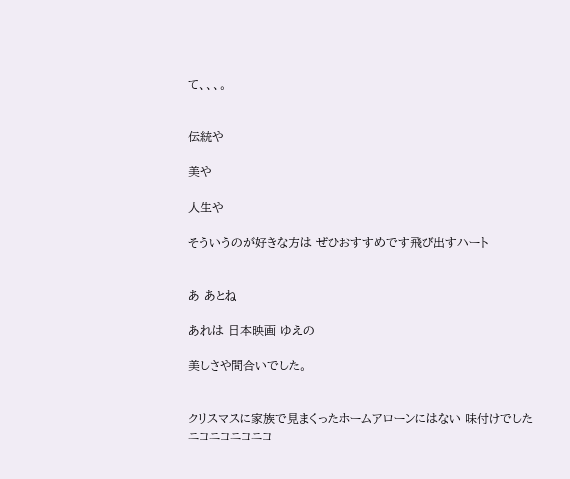て、、、。


伝統や

美や

人生や

そういうのが好きな方は ぜひおすすめです飛び出すハート


あ あとね

あれは 日本映画 ゆえの

美しさや間合いでした。


クリスマスに家族で見まくったホームアローンにはない 味付けでしたニコニコニコニコ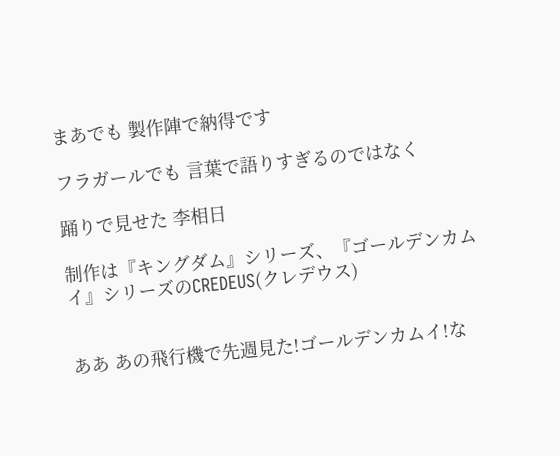まあでも 製作陣で納得です

フラガールでも 言葉で語りすぎるのではなく

踊りで見せた 李相日

制作は『キングダム』シリーズ、『ゴールデンカムイ』シリーズのCREDEUS(クレデウス)


ああ あの飛行機で先週見た!ゴールデンカムイ!な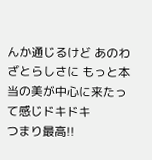んか通じるけど あのわざとらしさに もっと本当の美が中心に来たって感じドキドキ
つまり最高!!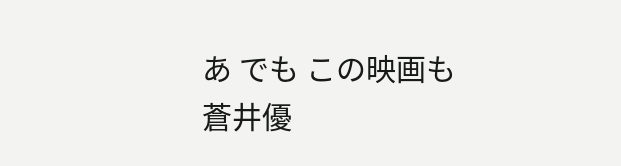あ でも この映画も
蒼井優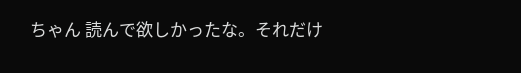ちゃん 読んで欲しかったな。それだけ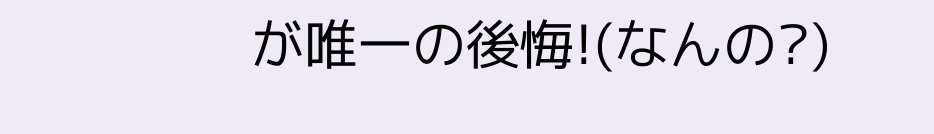が唯一の後悔!(なんの?)